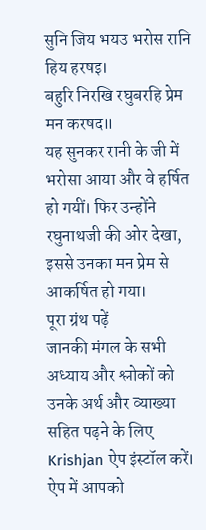सुनि जिय भयउ भरोस रानि हिय हरषइ।
बहुरि निरखि रघुबरहि प्रेम मन करषद॥
यह सुनकर रानी के जी में भरोसा आया और वे हर्षित हो गयीं। फिर उन्होंने रघुनाथजी की ओर देखा, इससे उनका मन प्रेम से आकर्षित हो गया।
पूरा ग्रंथ पढ़ें
जानकी मंगल के सभी अध्याय और श्लोकों को उनके अर्थ और व्याख्या सहित पढ़ने के लिए Krishjan ऐप इंस्टॉल करें। ऐप में आपको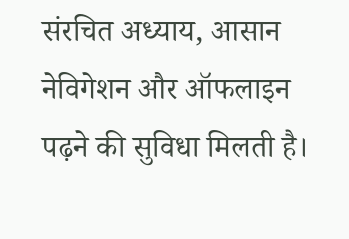संरचित अध्याय, आसान नेविगेशन और ऑफलाइन पढ़ने की सुविधा मिलती है।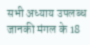सभी अध्याय उपलब्ध
जानकी मंगल के 18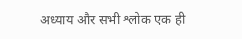अध्याय और सभी श्लोक एक ही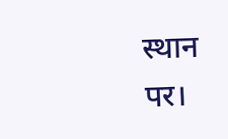स्थान पर।